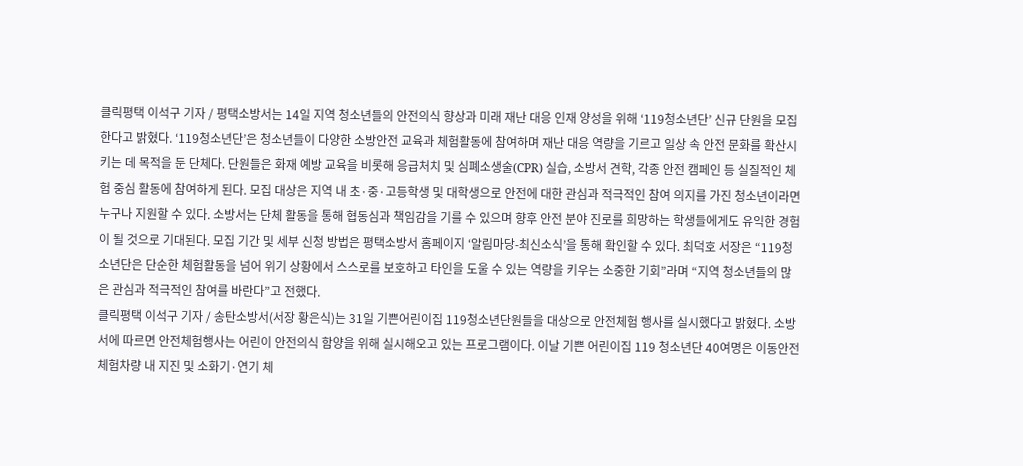클릭평택 이석구 기자 / 평택소방서는 14일 지역 청소년들의 안전의식 향상과 미래 재난 대응 인재 양성을 위해 ‘119청소년단’ 신규 단원을 모집한다고 밝혔다. ‘119청소년단’은 청소년들이 다양한 소방안전 교육과 체험활동에 참여하며 재난 대응 역량을 기르고 일상 속 안전 문화를 확산시키는 데 목적을 둔 단체다. 단원들은 화재 예방 교육을 비롯해 응급처치 및 심폐소생술(CPR) 실습, 소방서 견학, 각종 안전 캠페인 등 실질적인 체험 중심 활동에 참여하게 된다. 모집 대상은 지역 내 초·중·고등학생 및 대학생으로 안전에 대한 관심과 적극적인 참여 의지를 가진 청소년이라면 누구나 지원할 수 있다. 소방서는 단체 활동을 통해 협동심과 책임감을 기를 수 있으며 향후 안전 분야 진로를 희망하는 학생들에게도 유익한 경험이 될 것으로 기대된다. 모집 기간 및 세부 신청 방법은 평택소방서 홈페이지 ‘알림마당-최신소식’을 통해 확인할 수 있다. 최덕호 서장은 “119청소년단은 단순한 체험활동을 넘어 위기 상황에서 스스로를 보호하고 타인을 도울 수 있는 역량을 키우는 소중한 기회”라며 “지역 청소년들의 많은 관심과 적극적인 참여를 바란다”고 전했다.
클릭평택 이석구 기자 / 송탄소방서(서장 황은식)는 31일 기쁜어린이집 119청소년단원들을 대상으로 안전체험 행사를 실시했다고 밝혔다. 소방서에 따르면 안전체험행사는 어린이 안전의식 함양을 위해 실시해오고 있는 프로그램이다. 이날 기쁜 어린이집 119 청소년단 40여명은 이동안전체험차량 내 지진 및 소화기·연기 체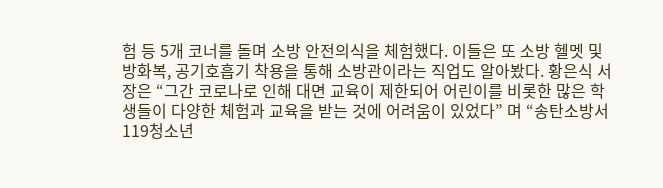험 등 5개 코너를 돌며 소방 안전의식을 체험했다. 이들은 또 소방 헬멧 및 방화복, 공기호흡기 착용을 통해 소방관이라는 직업도 알아봤다. 황은식 서장은 “그간 코로나로 인해 대면 교육이 제한되어 어린이를 비롯한 많은 학생들이 다양한 체험과 교육을 받는 것에 어려움이 있었다” 며 “송탄소방서 119청소년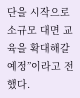단을 시작으로 소규모 대면 교육을 확대해갈 예정”이라고 전했다.